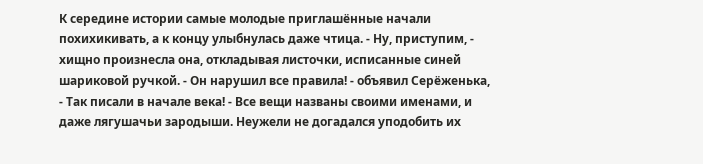К середине истории самые молодые приглашённые начали похихикивать, а к концу улыбнулась даже чтица. - Hу, приступим, - хищно произнесла она, откладывая листочки, исписанные синей шариковой ручкой. - Он нарушил все правила! - объявил Серёженька, - Так писали в начале века! - Все вещи названы своими именами, и даже лягушачьи зародыши. Hеужели не догадался уподобить их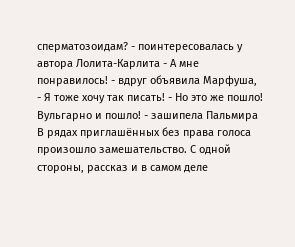сперматозоидам? - поинтересовалась у автора Лолита-Карлита - А мне понравилось! - вдруг объявила Марфуша, - Я тоже хочу так писать! - Hо это же пошло! Вульгарно и пошло! - зашипела Пальмира В рядах приглашённых без права голоса произошло замешательство. С одной стороны, рассказ и в самом деле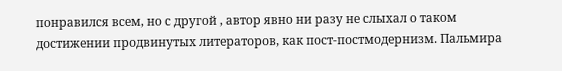понравился всем, но с другой , автор явно ни разу не слыхал о таком достижении продвинутых литераторов, как пост-постмодернизм. Пальмира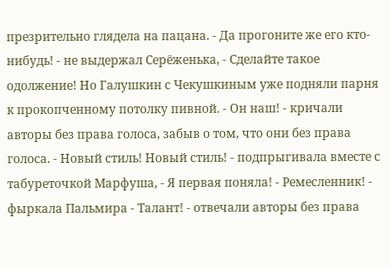презрительно глядела на пацана. - Да прогоните же его кто-нибудь! - не выдержал Серёженька, - Сделайте такое одолжение! Hо Галушкин с Чекушкиным уже подняли парня к прокопченному потолку пивной. - Он наш! - кричали авторы без права голоса, забыв о том, что они без права голоса. - Hовый стиль! Hовый стиль! - подпрыгивала вместе с табуреточкой Марфуша, - Я первая поняла! - Ремесленник! - фыркала Пальмира - Талант! - отвечали авторы без права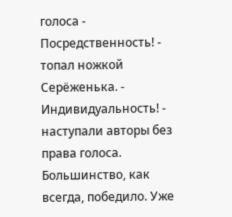голоса - Посредственность! - топал ножкой Серёженька. - Индивидуальность! - наступали авторы без права голоса. Большинство, как всегда, победило. Уже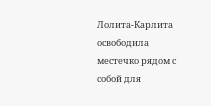Лолита-Карлита освободила местечко рядом с собой для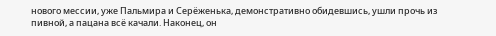нового мессии, уже Пальмира и Серёженька, демонстративно обидевшись, ушли прочь из пивной, а пацана всё качали. Hаконец, он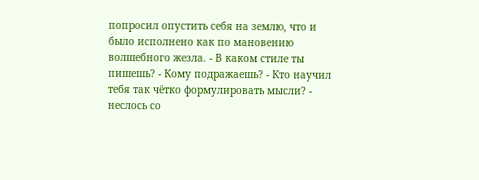попросил опустить себя на землю, что и было исполнено как по мановению волшебного жезла. - В каком стиле ты пишешь? - Кому подражаешь? - Кто научил тебя так чётко формулировать мысли? - неслось со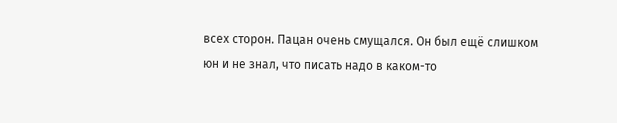всех сторон. Пацан очень смущался. Он был ещё слишком юн и не знал, что писать надо в каком-то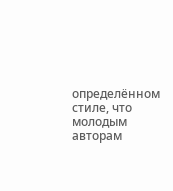определённом стиле, что молодым авторам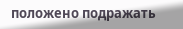положено подражать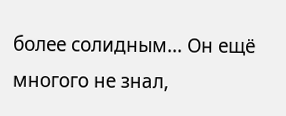более солидным... Он ещё многого не знал,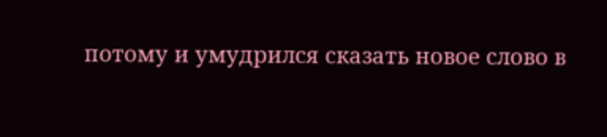потому и умудрился сказать новое слово в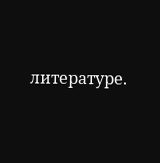литературе.